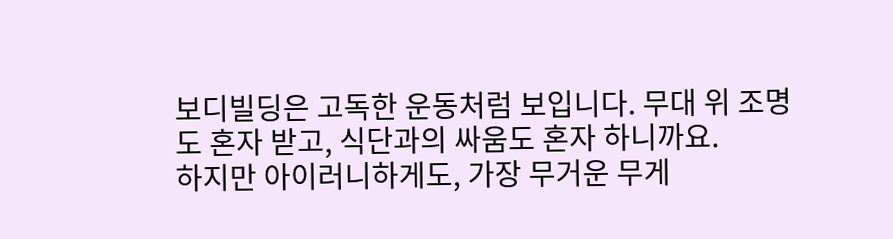보디빌딩은 고독한 운동처럼 보입니다. 무대 위 조명도 혼자 받고, 식단과의 싸움도 혼자 하니까요.
하지만 아이러니하게도, 가장 무거운 무게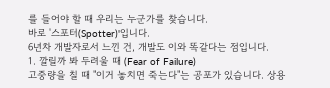를 들어야 할 때 우리는 누군가를 찾습니다.
바로 '스포터(Spotter)'입니다.
6년차 개발자로서 느낀 건, 개발도 이와 똑같다는 점입니다.
1. 깔릴까 봐 두려울 때 (Fear of Failure)
고중량을 칠 때 "이거 놓치면 죽는다"는 공포가 있습니다. 상용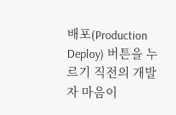배포(Production Deploy) 버튼을 누르기 직전의 개발자 마음이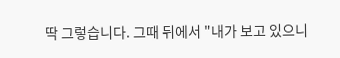딱 그렇습니다. 그때 뒤에서 "내가 보고 있으니